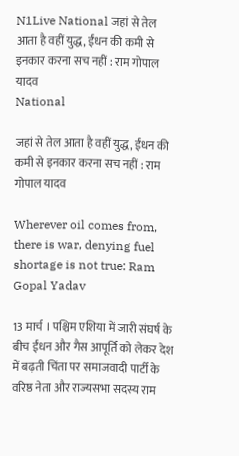N1Live National जहां से तेल आता है वहीं युद्ध, ईंधन की कमी से इनकार करना सच नहीं : राम गोपाल यादव
National

जहां से तेल आता है वहीं युद्ध, ईंधन की कमी से इनकार करना सच नहीं : राम गोपाल यादव

Wherever oil comes from, there is war, denying fuel shortage is not true: Ram Gopal Yadav

13 मार्च । पश्चिम एशिया में जारी संघर्ष के बीच ईंधन और गैस आपूर्ति को लेकर देश में बढ़ती चिंता पर समाजवादी पार्टी के वरिष्ठ नेता और राज्यसभा सदस्य राम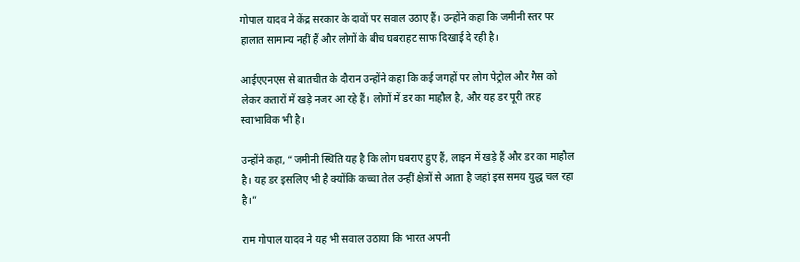गोपाल यादव ने केंद्र सरकार के दावों पर सवाल उठाए हैं। उन्होंने कहा कि जमीनी स्तर पर हालात सामान्य नहीं हैं और लोगों के बीच घबराहट साफ दिखाई दे रही है।

आईएएनएस से बातचीत के दौरान उन्होंने कहा कि कई जगहों पर लोग पेट्रोल और गैस को लेकर कतारों में खड़े नजर आ रहे हैं। लोगों में डर का माहौल है, और यह डर पूरी तरह स्वाभाविक भी है।

उन्होंने कहा, “जमीनी स्थिति यह है कि लोग घबराए हुए हैं, लाइन में खड़े हैं और डर का माहौल है। यह डर इसलिए भी है क्योंकि कच्चा तेल उन्हीं क्षेत्रों से आता है जहां इस समय युद्ध चल रहा है।”

राम गोपाल यादव ने यह भी सवाल उठाया कि भारत अपनी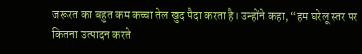जरूरत का बहुत कम कच्चा तेल खुद पैदा करता है। उन्होंने कहा, “हम घरेलू स्तर पर कितना उत्पादन करते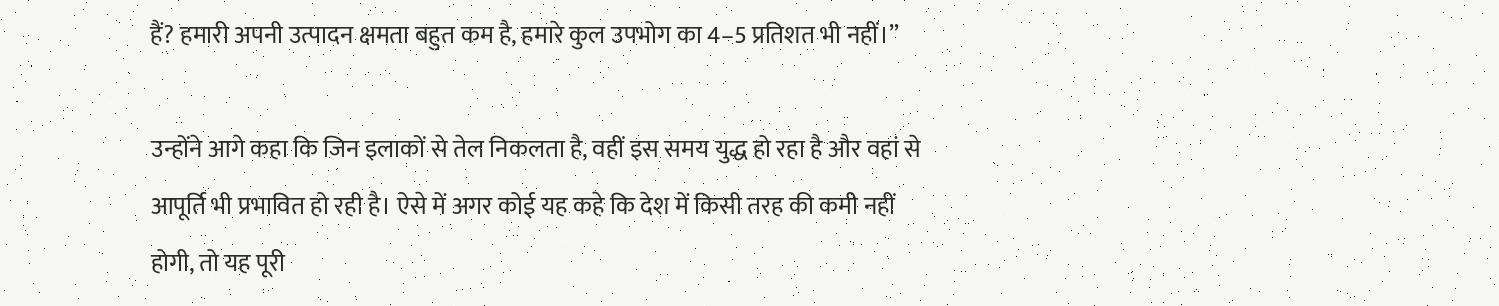हैं? हमारी अपनी उत्पादन क्षमता बहुत कम है, हमारे कुल उपभोग का 4–5 प्रतिशत भी नहीं।”

उन्होंने आगे कहा कि जिन इलाकों से तेल निकलता है, वहीं इस समय युद्ध हो रहा है और वहां से आपूर्ति भी प्रभावित हो रही है। ऐसे में अगर कोई यह कहे कि देश में किसी तरह की कमी नहीं होगी, तो यह पूरी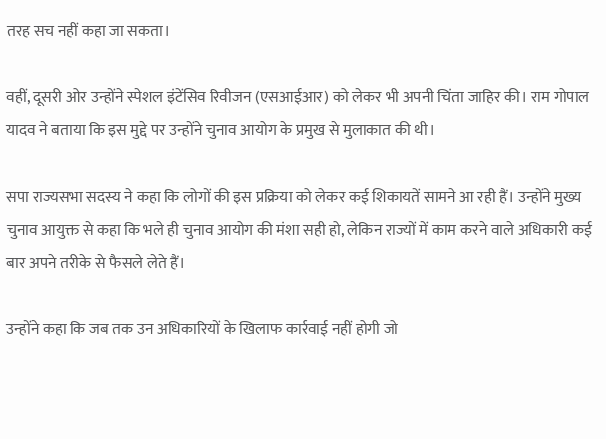तरह सच नहीं कहा जा सकता।

वहीं, दूसरी ओर उन्होंने स्पेशल इंटेंसिव रिवीजन (एसआईआर) को लेकर भी अपनी चिंता जाहिर की। राम गोपाल यादव ने बताया कि इस मुद्दे पर उन्होंने चुनाव आयोग के प्रमुख से मुलाकात की थी।

सपा राज्यसभा सदस्य ने कहा कि लोगों की इस प्रक्रिया को लेकर कई शिकायतें सामने आ रही हैं। उन्होंने मुख्य चुनाव आयुक्त से कहा कि भले ही चुनाव आयोग की मंशा सही हो, लेकिन राज्यों में काम करने वाले अधिकारी कई बार अपने तरीके से फैसले लेते हैं।

उन्होंने कहा कि जब तक उन अधिकारियों के खिलाफ कार्रवाई नहीं होगी जो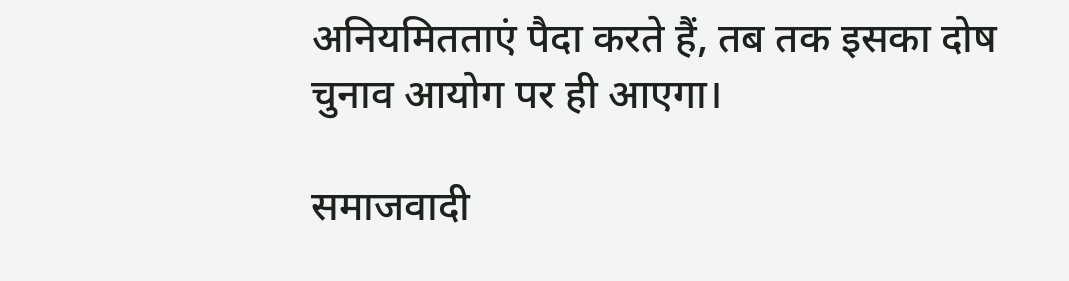अनियमितताएं पैदा करते हैं, तब तक इसका दोष चुनाव आयोग पर ही आएगा।

समाजवादी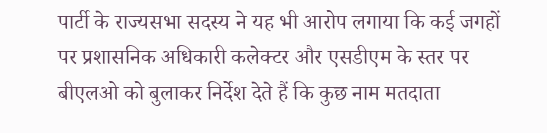पार्टी के राज्यसभा सदस्य ने यह भी आरोप लगाया कि कई जगहों पर प्रशासनिक अधिकारी कलेक्टर और एसडीएम के स्तर पर बीएलओ को बुलाकर निर्देश देते हैं कि कुछ नाम मतदाता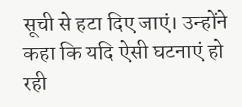सूची से हटा दिए जाएं। उन्होंने कहा कि यदि ऐसी घटनाएं हो रही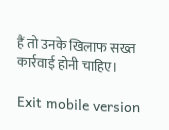हैं तो उनके खिलाफ सख्त कार्रवाई होनी चाहिए।

Exit mobile version